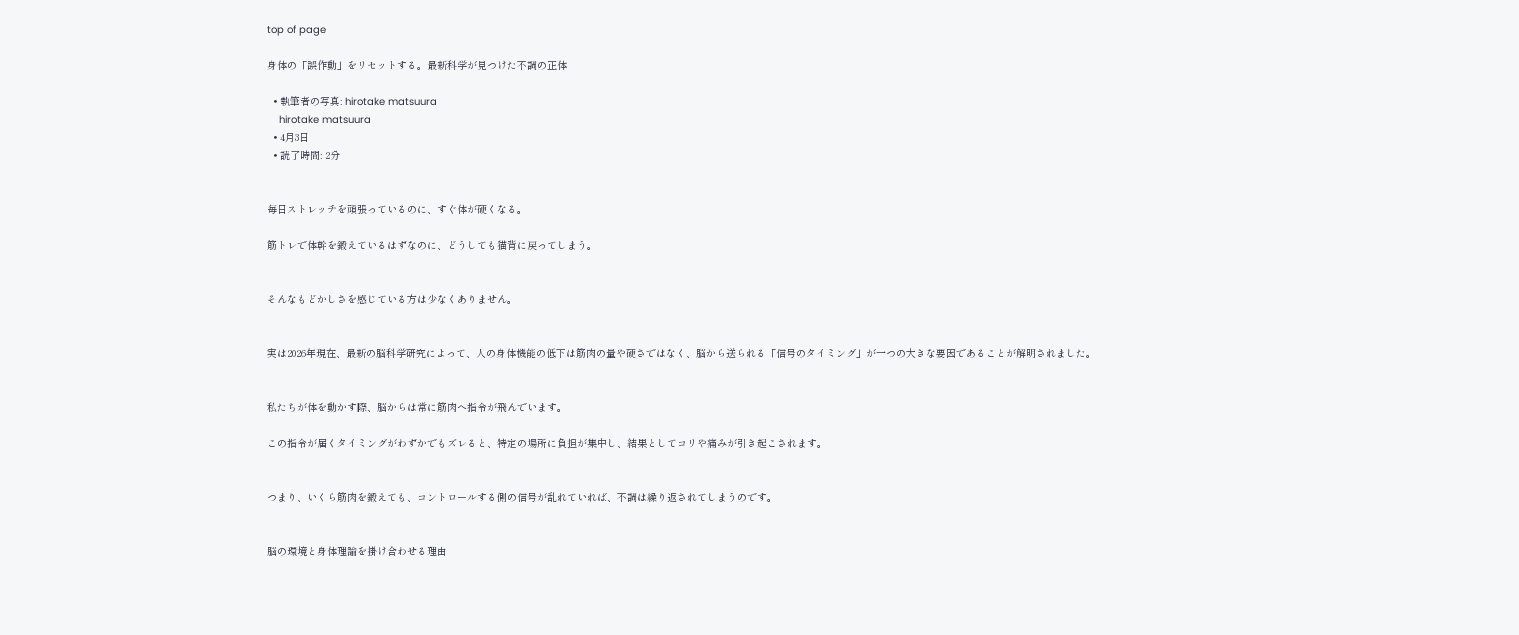top of page

身体の「誤作動」をリセットする。最新科学が見つけた不調の正体

  • 執筆者の写真: hirotake matsuura
    hirotake matsuura
  • 4月3日
  • 読了時間: 2分


毎日ストレッチを頑張っているのに、すぐ体が硬くなる。

筋トレで体幹を鍛えているはずなのに、どうしても猫背に戻ってしまう。


そんなもどかしさを感じている方は少なくありません。


実は2026年現在、最新の脳科学研究によって、人の身体機能の低下は筋肉の量や硬さではなく、脳から送られる「信号のタイミング」が一つの大きな要因であることが解明されました。


私たちが体を動かす際、脳からは常に筋肉へ指令が飛んでいます。

この指令が届くタイミングがわずかでもズレると、特定の場所に負担が集中し、結果としてコリや痛みが引き起こされます。


つまり、いくら筋肉を鍛えても、コントロールする側の信号が乱れていれば、不調は繰り返されてしまうのです。


脳の環境と身体理論を掛け合わせる理由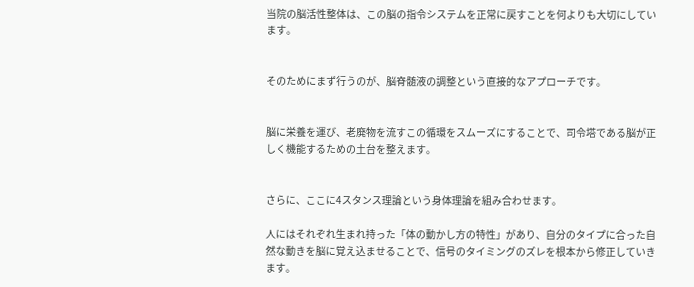当院の脳活性整体は、この脳の指令システムを正常に戻すことを何よりも大切にしています。


そのためにまず行うのが、脳脊髄液の調整という直接的なアプローチです。


脳に栄養を運び、老廃物を流すこの循環をスムーズにすることで、司令塔である脳が正しく機能するための土台を整えます。


さらに、ここに4スタンス理論という身体理論を組み合わせます。

人にはそれぞれ生まれ持った「体の動かし方の特性」があり、自分のタイプに合った自然な動きを脳に覚え込ませることで、信号のタイミングのズレを根本から修正していきます。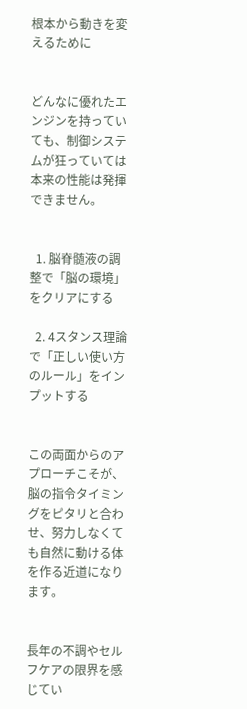根本から動きを変えるために


どんなに優れたエンジンを持っていても、制御システムが狂っていては本来の性能は発揮できません。


  1. 脳脊髄液の調整で「脳の環境」をクリアにする

  2. 4スタンス理論で「正しい使い方のルール」をインプットする


この両面からのアプローチこそが、脳の指令タイミングをピタリと合わせ、努力しなくても自然に動ける体を作る近道になります。


長年の不調やセルフケアの限界を感じてい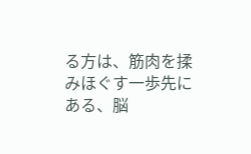る方は、筋肉を揉みほぐす一歩先にある、脳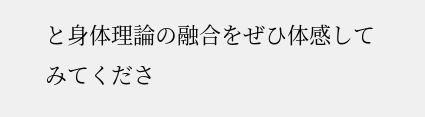と身体理論の融合をぜひ体感してみてくださ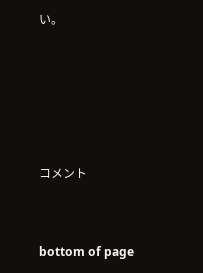い。





コメント


bottom of page